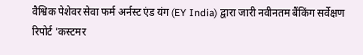वैश्विक पेशेवर सेवा फर्म अर्नस्ट एंड यंग (EY India) द्वारा जारी नवीनतम बैंकिंग सर्वेक्षण रिपोर्ट 'कस्टमर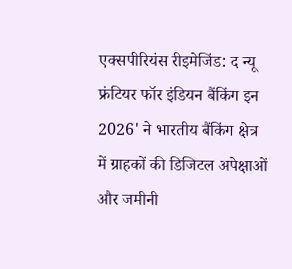एक्सपीरियंस रीइमेजिंड: द न्यू फ्रंटियर फॉर इंडियन बैंकिंग इन 2026' ने भारतीय बैंकिंग क्षेत्र में ग्राहकों की डिजिटल अपेक्षाओं और जमीनी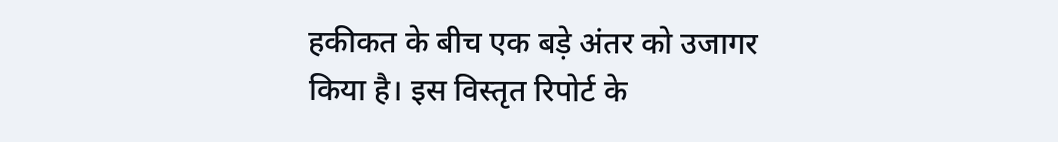हकीकत के बीच एक बड़े अंतर को उजागर किया है। इस विस्तृत रिपोर्ट के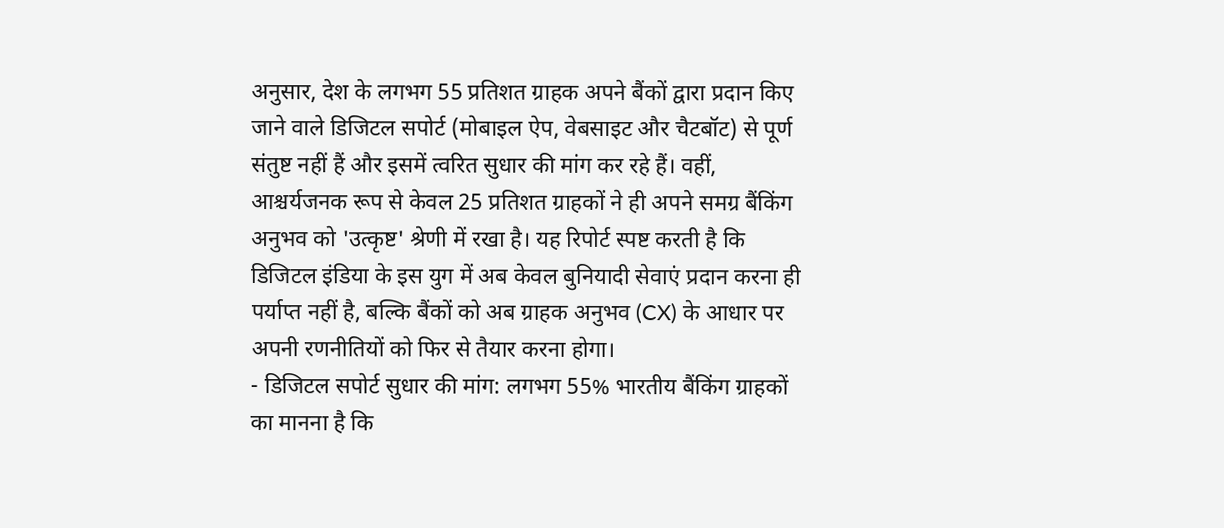अनुसार, देश के लगभग 55 प्रतिशत ग्राहक अपने बैंकों द्वारा प्रदान किए जाने वाले डिजिटल सपोर्ट (मोबाइल ऐप, वेबसाइट और चैटबॉट) से पूर्ण संतुष्ट नहीं हैं और इसमें त्वरित सुधार की मांग कर रहे हैं। वहीं, आश्चर्यजनक रूप से केवल 25 प्रतिशत ग्राहकों ने ही अपने समग्र बैंकिंग अनुभव को 'उत्कृष्ट' श्रेणी में रखा है। यह रिपोर्ट स्पष्ट करती है कि डिजिटल इंडिया के इस युग में अब केवल बुनियादी सेवाएं प्रदान करना ही पर्याप्त नहीं है, बल्कि बैंकों को अब ग्राहक अनुभव (CX) के आधार पर अपनी रणनीतियों को फिर से तैयार करना होगा।
- डिजिटल सपोर्ट सुधार की मांग: लगभग 55% भारतीय बैंकिंग ग्राहकों का मानना है कि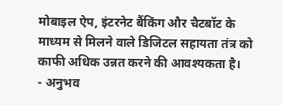मोबाइल ऐप, इंटरनेट बैंकिंग और चैटबॉट के माध्यम से मिलने वाले डिजिटल सहायता तंत्र को काफी अधिक उन्नत करने की आवश्यकता है।
- अनुभव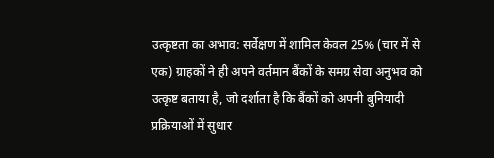उत्कृष्टता का अभाव: सर्वेक्षण में शामिल केवल 25% (चार में से एक) ग्राहकों ने ही अपने वर्तमान बैंकों के समग्र सेवा अनुभव को उत्कृष्ट बताया है, जो दर्शाता है कि बैंकों को अपनी बुनियादी प्रक्रियाओं में सुधार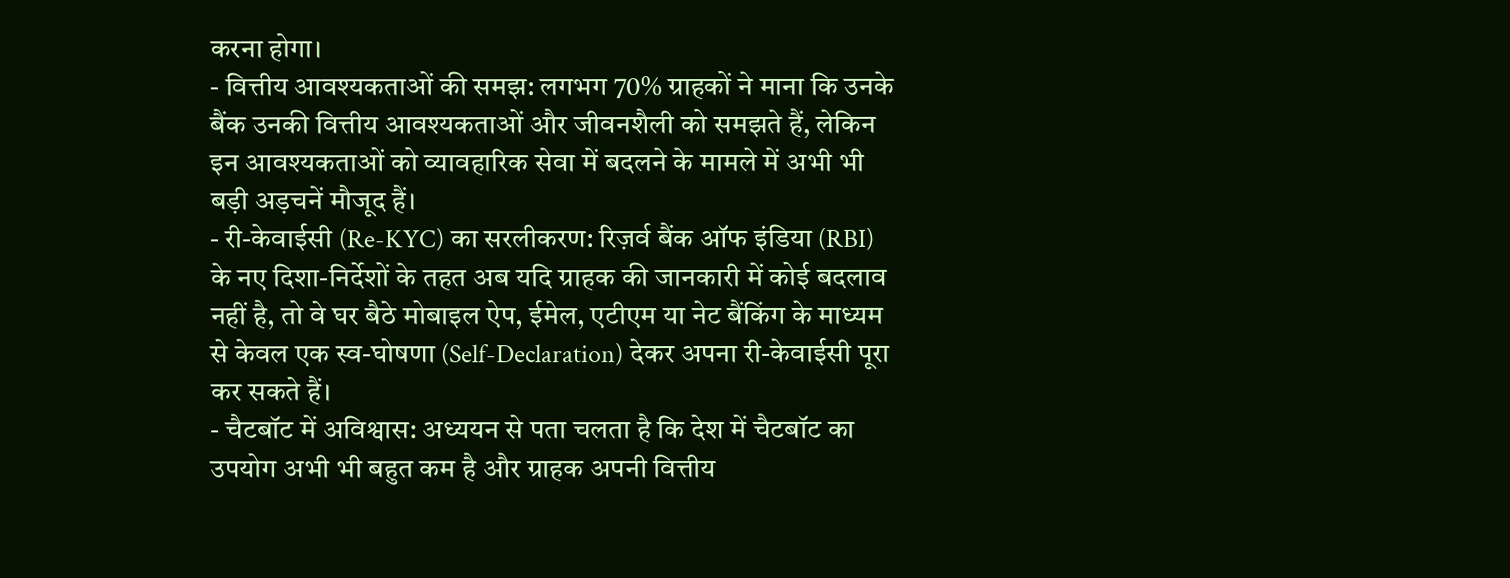करना होगा।
- वित्तीय आवश्यकताओं की समझ: लगभग 70% ग्राहकों ने माना कि उनके बैंक उनकी वित्तीय आवश्यकताओं और जीवनशैली को समझते हैं, लेकिन इन आवश्यकताओं को व्यावहारिक सेवा में बदलने के मामले में अभी भी बड़ी अड़चनें मौजूद हैं।
- री-केवाईसी (Re-KYC) का सरलीकरण: रिज़र्व बैंक ऑफ इंडिया (RBI) के नए दिशा-निर्देशों के तहत अब यदि ग्राहक की जानकारी में कोई बदलाव नहीं है, तो वे घर बैठे मोबाइल ऐप, ईमेल, एटीएम या नेट बैंकिंग के माध्यम से केवल एक स्व-घोषणा (Self-Declaration) देकर अपना री-केवाईसी पूरा कर सकते हैं।
- चैटबॉट में अविश्वास: अध्ययन से पता चलता है कि देश में चैटबॉट का उपयोग अभी भी बहुत कम है और ग्राहक अपनी वित्तीय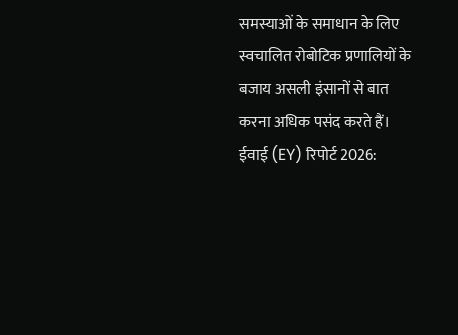समस्याओं के समाधान के लिए स्वचालित रोबोटिक प्रणालियों के बजाय असली इंसानों से बात करना अधिक पसंद करते हैं।
ईवाई (EY) रिपोर्ट 2026: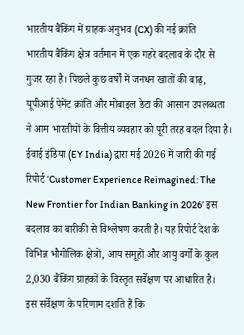भारतीय बैंकिंग में ग्राहक अनुभव (CX) की नई क्रांति
भारतीय बैंकिंग क्षेत्र वर्तमान में एक गहरे बदलाव के दौर से गुजर रहा है। पिछले कुछ वर्षों में जनधन खातों की बाढ़, यूपीआई पेमेंट क्रांति और मोबाइल डेटा की आसान उपलब्धता ने आम भारतीयों के वित्तीय व्यवहार को पूरी तरह बदल दिया है। ईवाई इंडिया (EY India) द्वारा मई 2026 में जारी की गई रिपोर्ट ‘Customer Experience Reimagined: The New Frontier for Indian Banking in 2026’ इस बदलाव का बारीकी से विश्लेषण करती है। यह रिपोर्ट देश के विभिन्न भौगोलिक क्षेत्रों, आय समूहों और आयु वर्गों के कुल 2,030 बैंकिंग ग्राहकों के विस्तृत सर्वेक्षण पर आधारित है।
इस सर्वेक्षण के परिणाम दर्शाते हैं कि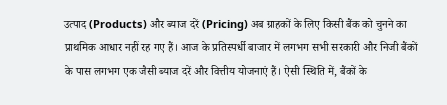उत्पाद (Products) और ब्याज दरें (Pricing) अब ग्राहकों के लिए किसी बैंक को चुनने का प्राथमिक आधार नहीं रह गए हैं। आज के प्रतिस्पर्धी बाजार में लगभग सभी सरकारी और निजी बैंकों के पास लगभग एक जैसी ब्याज दरें और वित्तीय योजनाएं हैं। ऐसी स्थिति में, बैंकों के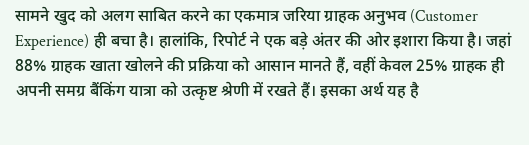सामने खुद को अलग साबित करने का एकमात्र जरिया ग्राहक अनुभव (Customer Experience) ही बचा है। हालांकि, रिपोर्ट ने एक बड़े अंतर की ओर इशारा किया है। जहां 88% ग्राहक खाता खोलने की प्रक्रिया को आसान मानते हैं, वहीं केवल 25% ग्राहक ही अपनी समग्र बैंकिंग यात्रा को उत्कृष्ट श्रेणी में रखते हैं। इसका अर्थ यह है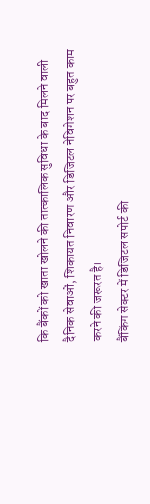कि बैंकों को खाता खोलने की तात्कालिक सुविधा के बाद मिलने वाली दैनिक सेवाओं, शिकायत निवारण और डिजिटल नेविगेशन पर बहुत काम करने की जरूरत है।
बैंकिंग सेक्टर में डिजिटल सपोर्ट की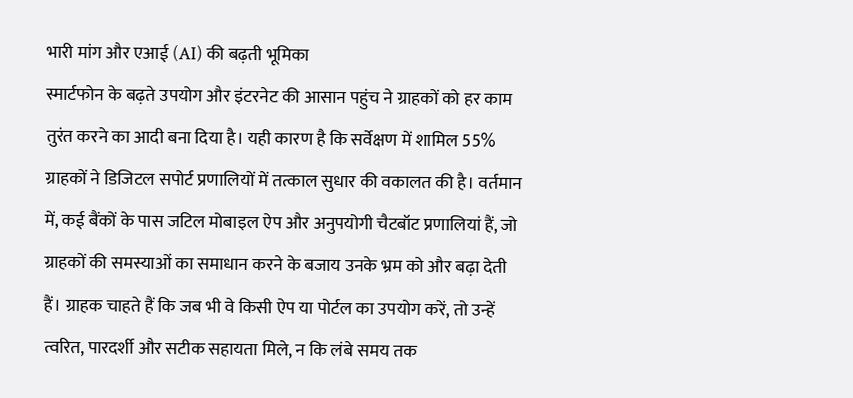भारी मांग और एआई (AI) की बढ़ती भूमिका
स्मार्टफोन के बढ़ते उपयोग और इंटरनेट की आसान पहुंच ने ग्राहकों को हर काम तुरंत करने का आदी बना दिया है। यही कारण है कि सर्वेक्षण में शामिल 55% ग्राहकों ने डिजिटल सपोर्ट प्रणालियों में तत्काल सुधार की वकालत की है। वर्तमान में, कई बैंकों के पास जटिल मोबाइल ऐप और अनुपयोगी चैटबॉट प्रणालियां हैं, जो ग्राहकों की समस्याओं का समाधान करने के बजाय उनके भ्रम को और बढ़ा देती हैं। ग्राहक चाहते हैं कि जब भी वे किसी ऐप या पोर्टल का उपयोग करें, तो उन्हें त्वरित, पारदर्शी और सटीक सहायता मिले, न कि लंबे समय तक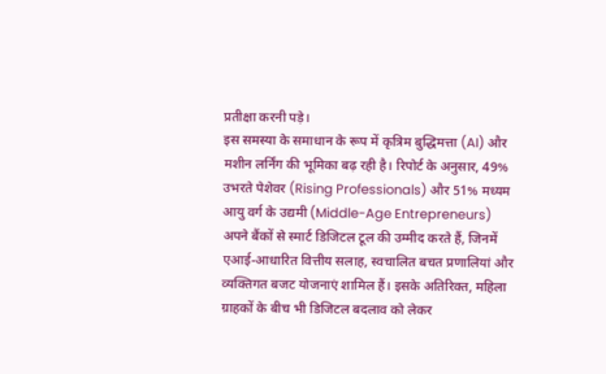प्रतीक्षा करनी पड़े।
इस समस्या के समाधान के रूप में कृत्रिम बुद्धिमत्ता (AI) और मशीन लर्निंग की भूमिका बढ़ रही है। रिपोर्ट के अनुसार, 49% उभरते पेशेवर (Rising Professionals) और 51% मध्यम आयु वर्ग के उद्यमी (Middle-Age Entrepreneurs) अपने बैंकों से स्मार्ट डिजिटल टूल की उम्मीद करते हैं, जिनमें एआई-आधारित वित्तीय सलाह, स्वचालित बचत प्रणालियां और व्यक्तिगत बजट योजनाएं शामिल हैं। इसके अतिरिक्त, महिला ग्राहकों के बीच भी डिजिटल बदलाव को लेकर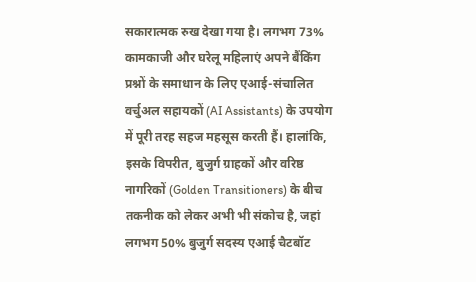सकारात्मक रुख देखा गया है। लगभग 73% कामकाजी और घरेलू महिलाएं अपने बैंकिंग प्रश्नों के समाधान के लिए एआई-संचालित वर्चुअल सहायकों (AI Assistants) के उपयोग में पूरी तरह सहज महसूस करती हैं। हालांकि, इसके विपरीत, बुजुर्ग ग्राहकों और वरिष्ठ नागरिकों (Golden Transitioners) के बीच तकनीक को लेकर अभी भी संकोच है, जहां लगभग 50% बुजुर्ग सदस्य एआई चैटबॉट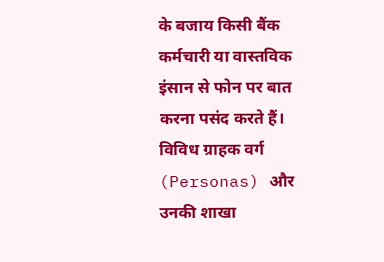के बजाय किसी बैंक कर्मचारी या वास्तविक इंसान से फोन पर बात करना पसंद करते हैं।
विविध ग्राहक वर्ग (Personas) और उनकी शाखा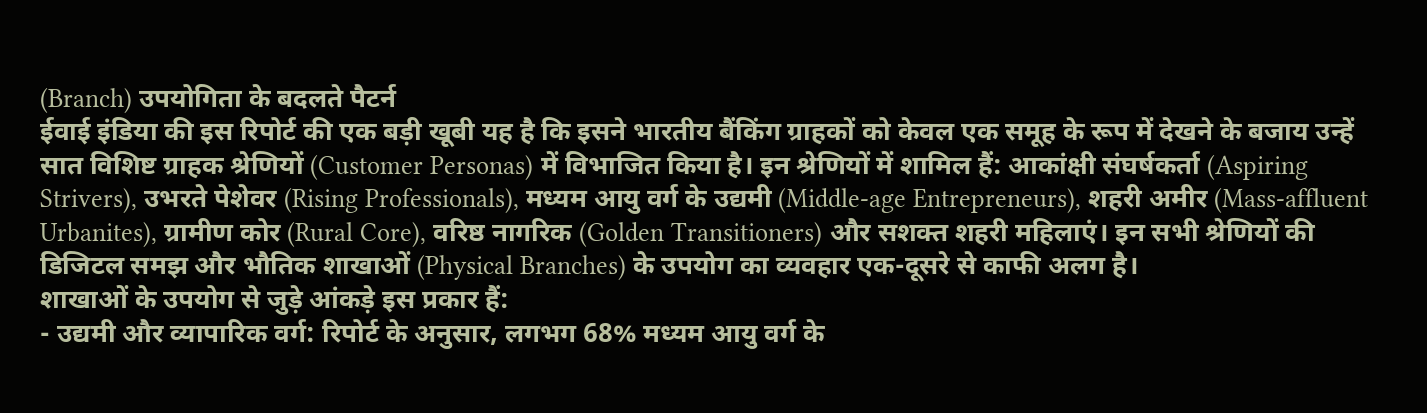(Branch) उपयोगिता के बदलते पैटर्न
ईवाई इंडिया की इस रिपोर्ट की एक बड़ी खूबी यह है कि इसने भारतीय बैंकिंग ग्राहकों को केवल एक समूह के रूप में देखने के बजाय उन्हें सात विशिष्ट ग्राहक श्रेणियों (Customer Personas) में विभाजित किया है। इन श्रेणियों में शामिल हैं: आकांक्षी संघर्षकर्ता (Aspiring Strivers), उभरते पेशेवर (Rising Professionals), मध्यम आयु वर्ग के उद्यमी (Middle-age Entrepreneurs), शहरी अमीर (Mass-affluent Urbanites), ग्रामीण कोर (Rural Core), वरिष्ठ नागरिक (Golden Transitioners) और सशक्त शहरी महिलाएं। इन सभी श्रेणियों की डिजिटल समझ और भौतिक शाखाओं (Physical Branches) के उपयोग का व्यवहार एक-दूसरे से काफी अलग है।
शाखाओं के उपयोग से जुड़े आंकड़े इस प्रकार हैं:
- उद्यमी और व्यापारिक वर्ग: रिपोर्ट के अनुसार, लगभग 68% मध्यम आयु वर्ग के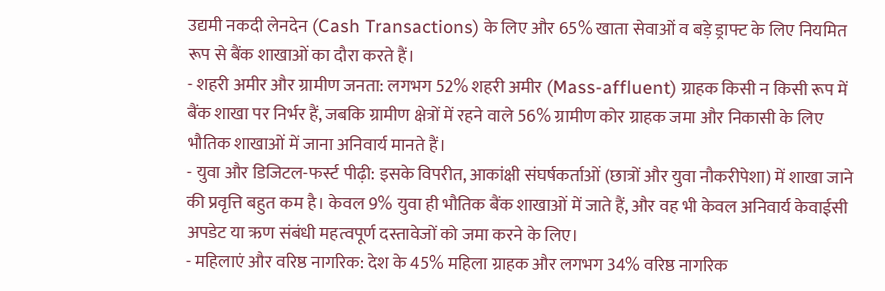उद्यमी नकदी लेनदेन (Cash Transactions) के लिए और 65% खाता सेवाओं व बड़े ड्राफ्ट के लिए नियमित रूप से बैंक शाखाओं का दौरा करते हैं।
- शहरी अमीर और ग्रामीण जनता: लगभग 52% शहरी अमीर (Mass-affluent) ग्राहक किसी न किसी रूप में बैंक शाखा पर निर्भर हैं, जबकि ग्रामीण क्षेत्रों में रहने वाले 56% ग्रामीण कोर ग्राहक जमा और निकासी के लिए भौतिक शाखाओं में जाना अनिवार्य मानते हैं।
- युवा और डिजिटल-फर्स्ट पीढ़ी: इसके विपरीत, आकांक्षी संघर्षकर्ताओं (छात्रों और युवा नौकरीपेशा) में शाखा जाने की प्रवृत्ति बहुत कम है। केवल 9% युवा ही भौतिक बैंक शाखाओं में जाते हैं, और वह भी केवल अनिवार्य केवाईसी अपडेट या ऋण संबंधी महत्वपूर्ण दस्तावेजों को जमा करने के लिए।
- महिलाएं और वरिष्ठ नागरिक: देश के 45% महिला ग्राहक और लगभग 34% वरिष्ठ नागरिक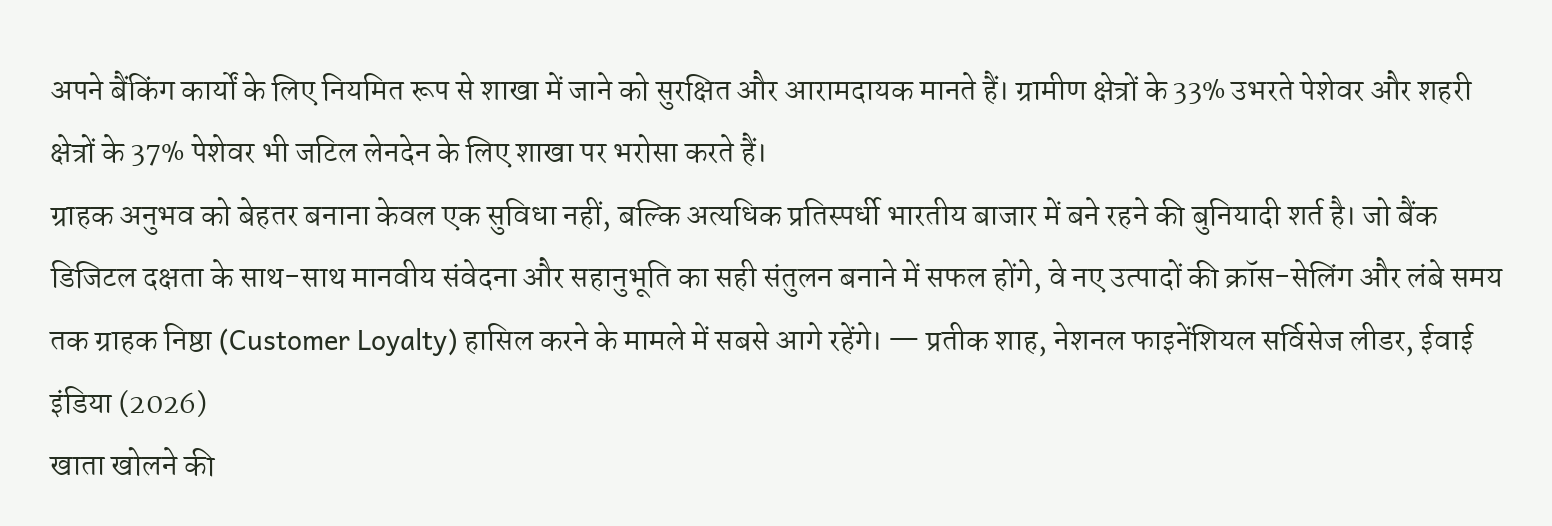अपने बैंकिंग कार्यों के लिए नियमित रूप से शाखा में जाने को सुरक्षित और आरामदायक मानते हैं। ग्रामीण क्षेत्रों के 33% उभरते पेशेवर और शहरी क्षेत्रों के 37% पेशेवर भी जटिल लेनदेन के लिए शाखा पर भरोसा करते हैं।
ग्राहक अनुभव को बेहतर बनाना केवल एक सुविधा नहीं, बल्कि अत्यधिक प्रतिस्पर्धी भारतीय बाजार में बने रहने की बुनियादी शर्त है। जो बैंक डिजिटल दक्षता के साथ-साथ मानवीय संवेदना और सहानुभूति का सही संतुलन बनाने में सफल होंगे, वे नए उत्पादों की क्रॉस-सेलिंग और लंबे समय तक ग्राहक निष्ठा (Customer Loyalty) हासिल करने के मामले में सबसे आगे रहेंगे। — प्रतीक शाह, नेशनल फाइनेंशियल सर्विसेज लीडर, ईवाई इंडिया (2026)
खाता खोलने की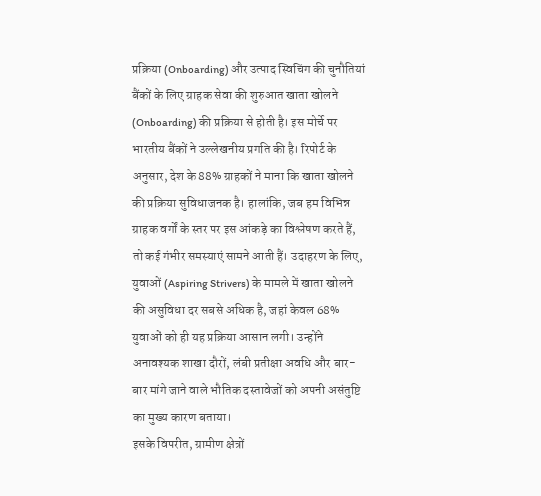प्रक्रिया (Onboarding) और उत्पाद स्विचिंग की चुनौतियां
बैंकों के लिए ग्राहक सेवा की शुरुआत खाता खोलने (Onboarding) की प्रक्रिया से होती है। इस मोर्चे पर भारतीय बैंकों ने उल्लेखनीय प्रगति की है। रिपोर्ट के अनुसार, देश के 88% ग्राहकों ने माना कि खाता खोलने की प्रक्रिया सुविधाजनक है। हालांकि, जब हम विभिन्न ग्राहक वर्गों के स्तर पर इस आंकड़े का विश्लेषण करते हैं, तो कई गंभीर समस्याएं सामने आती हैं। उदाहरण के लिए, युवाओं (Aspiring Strivers) के मामले में खाता खोलने की असुविधा दर सबसे अधिक है, जहां केवल 68% युवाओं को ही यह प्रक्रिया आसान लगी। उन्होंने अनावश्यक शाखा दौरों, लंबी प्रतीक्षा अवधि और बार-बार मांगे जाने वाले भौतिक दस्तावेजों को अपनी असंतुष्टि का मुख्य कारण बताया।
इसके विपरीत, ग्रामीण क्षेत्रों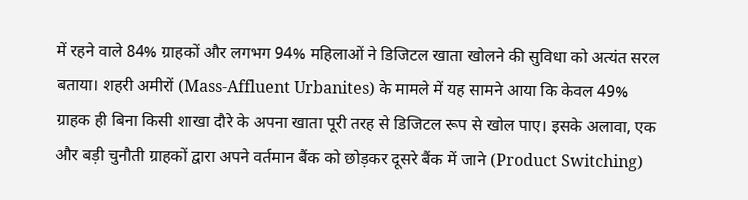में रहने वाले 84% ग्राहकों और लगभग 94% महिलाओं ने डिजिटल खाता खोलने की सुविधा को अत्यंत सरल बताया। शहरी अमीरों (Mass-Affluent Urbanites) के मामले में यह सामने आया कि केवल 49% ग्राहक ही बिना किसी शाखा दौरे के अपना खाता पूरी तरह से डिजिटल रूप से खोल पाए। इसके अलावा, एक और बड़ी चुनौती ग्राहकों द्वारा अपने वर्तमान बैंक को छोड़कर दूसरे बैंक में जाने (Product Switching)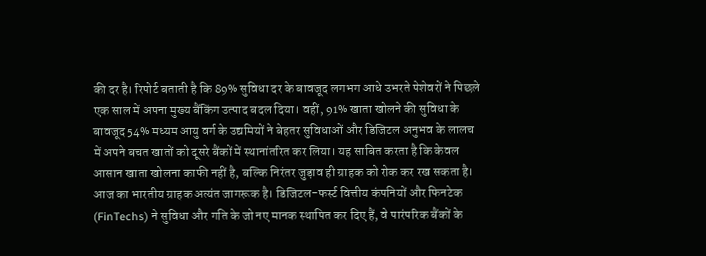की दर है। रिपोर्ट बताती है कि 89% सुविधा दर के बावजूद लगभग आधे उभरते पेशेवरों ने पिछले एक साल में अपना मुख्य बैंकिंग उत्पाद बदल दिया। वहीं, 91% खाता खोलने की सुविधा के बावजूद 54% मध्यम आयु वर्ग के उद्यमियों ने बेहतर सुविधाओं और डिजिटल अनुभव के लालच में अपने बचत खातों को दूसरे बैंकों में स्थानांतरित कर लिया। यह साबित करता है कि केवल आसान खाता खोलना काफी नहीं है, बल्कि निरंतर जुड़ाव ही ग्राहक को रोक कर रख सकता है।
आज का भारतीय ग्राहक अत्यंत जागरूक है। डिजिटल-फर्स्ट वित्तीय कंपनियों और फिनटेक (FinTechs) ने सुविधा और गति के जो नए मानक स्थापित कर दिए हैं, वे पारंपरिक बैंकों के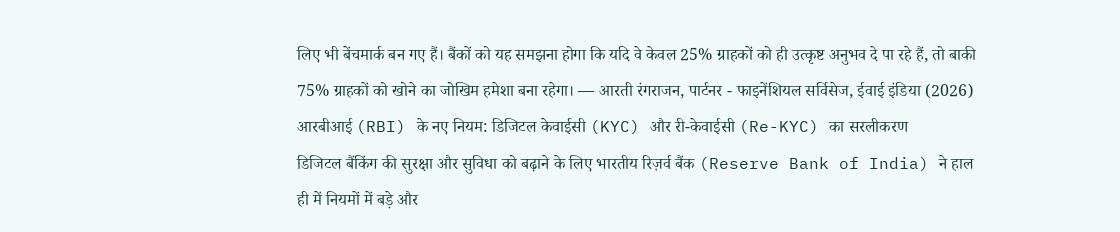लिए भी बेंचमार्क बन गए हैं। बैंकों को यह समझना होगा कि यदि वे केवल 25% ग्राहकों को ही उत्कृष्ट अनुभव दे पा रहे हैं, तो बाकी 75% ग्राहकों को खोने का जोखिम हमेशा बना रहेगा। — आरती रंगराजन, पार्टनर - फाइनेंशियल सर्विसेज, ईवाई इंडिया (2026)
आरबीआई (RBI) के नए नियम: डिजिटल केवाईसी (KYC) और री-केवाईसी (Re-KYC) का सरलीकरण
डिजिटल बैंकिंग की सुरक्षा और सुविधा को बढ़ाने के लिए भारतीय रिज़र्व बैंक (Reserve Bank of India) ने हाल ही में नियमों में बड़े और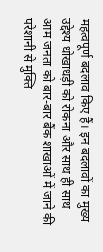महत्वपूर्ण बदलाव किए हैं। इन बदलावों का मुख्य उद्देश्य धोखाधड़ी को रोकना और साथ ही साथ आम जनता को बार-बार बैंक शाखाओं में जाने की परेशानी से मुक्ति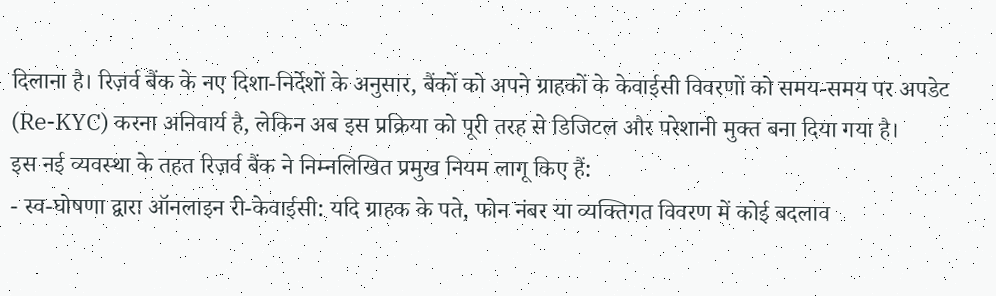दिलाना है। रिज़र्व बैंक के नए दिशा-निर्देशों के अनुसार, बैंकों को अपने ग्राहकों के केवाईसी विवरणों को समय-समय पर अपडेट (Re-KYC) करना अनिवार्य है, लेकिन अब इस प्रक्रिया को पूरी तरह से डिजिटल और परेशानी मुक्त बना दिया गया है।
इस नई व्यवस्था के तहत रिज़र्व बैंक ने निम्नलिखित प्रमुख नियम लागू किए हैं:
- स्व-घोषणा द्वारा ऑनलाइन री-केवाईसी: यदि ग्राहक के पते, फोन नंबर या व्यक्तिगत विवरण में कोई बदलाव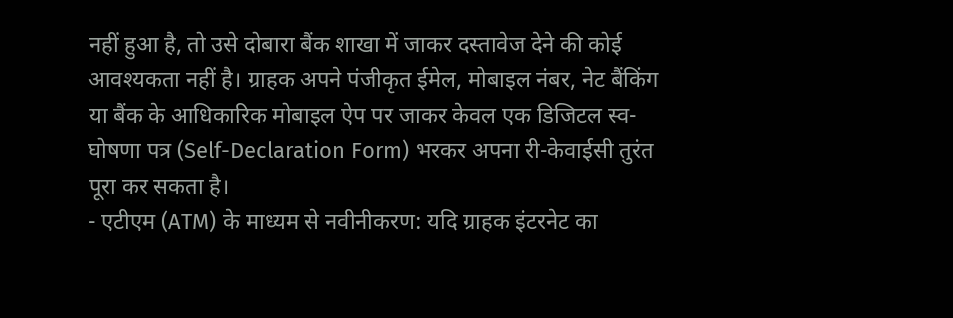नहीं हुआ है, तो उसे दोबारा बैंक शाखा में जाकर दस्तावेज देने की कोई आवश्यकता नहीं है। ग्राहक अपने पंजीकृत ईमेल, मोबाइल नंबर, नेट बैंकिंग या बैंक के आधिकारिक मोबाइल ऐप पर जाकर केवल एक डिजिटल स्व-घोषणा पत्र (Self-Declaration Form) भरकर अपना री-केवाईसी तुरंत पूरा कर सकता है।
- एटीएम (ATM) के माध्यम से नवीनीकरण: यदि ग्राहक इंटरनेट का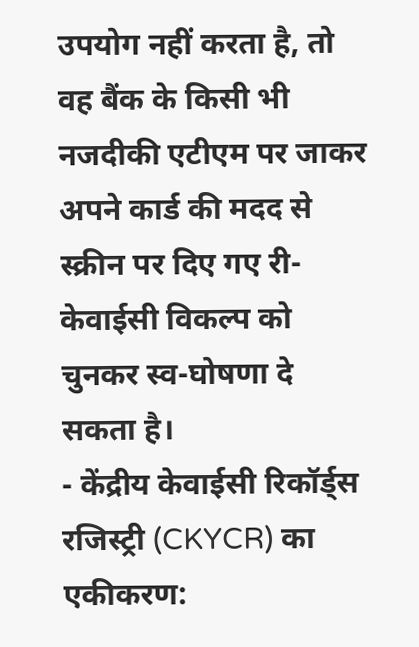उपयोग नहीं करता है, तो वह बैंक के किसी भी नजदीकी एटीएम पर जाकर अपने कार्ड की मदद से स्क्रीन पर दिए गए री-केवाईसी विकल्प को चुनकर स्व-घोषणा दे सकता है।
- केंद्रीय केवाईसी रिकॉर्ड्स रजिस्ट्री (CKYCR) का एकीकरण: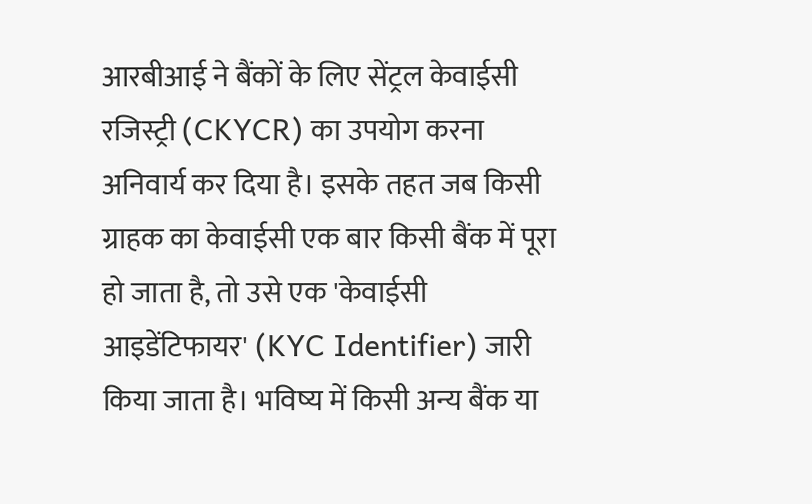आरबीआई ने बैंकों के लिए सेंट्रल केवाईसी रजिस्ट्री (CKYCR) का उपयोग करना अनिवार्य कर दिया है। इसके तहत जब किसी ग्राहक का केवाईसी एक बार किसी बैंक में पूरा हो जाता है, तो उसे एक 'केवाईसी आइडेंटिफायर' (KYC Identifier) जारी किया जाता है। भविष्य में किसी अन्य बैंक या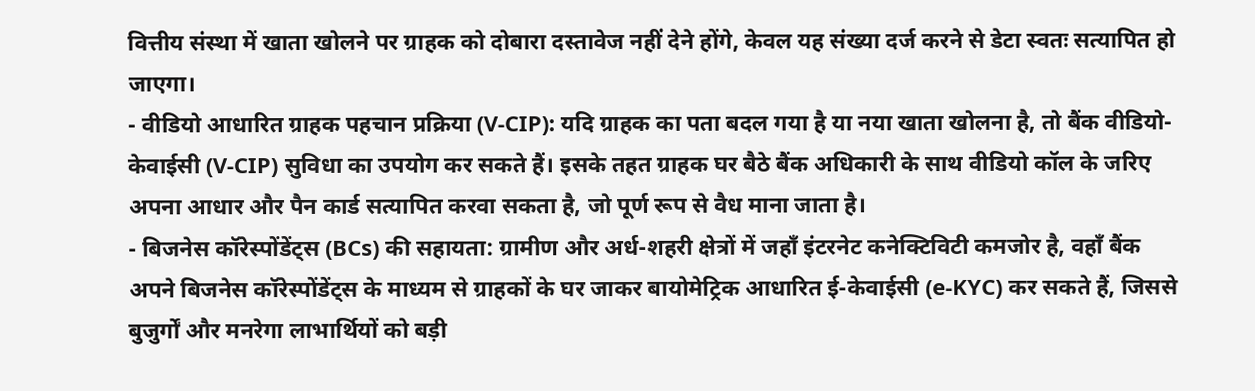वित्तीय संस्था में खाता खोलने पर ग्राहक को दोबारा दस्तावेज नहीं देने होंगे, केवल यह संख्या दर्ज करने से डेटा स्वतः सत्यापित हो जाएगा।
- वीडियो आधारित ग्राहक पहचान प्रक्रिया (V-CIP): यदि ग्राहक का पता बदल गया है या नया खाता खोलना है, तो बैंक वीडियो-केवाईसी (V-CIP) सुविधा का उपयोग कर सकते हैं। इसके तहत ग्राहक घर बैठे बैंक अधिकारी के साथ वीडियो कॉल के जरिए अपना आधार और पैन कार्ड सत्यापित करवा सकता है, जो पूर्ण रूप से वैध माना जाता है।
- बिजनेस कॉरेस्पोंडेंट्स (BCs) की सहायता: ग्रामीण और अर्ध-शहरी क्षेत्रों में जहाँ इंटरनेट कनेक्टिविटी कमजोर है, वहाँ बैंक अपने बिजनेस कॉरेस्पोंडेंट्स के माध्यम से ग्राहकों के घर जाकर बायोमेट्रिक आधारित ई-केवाईसी (e-KYC) कर सकते हैं, जिससे बुजुर्गों और मनरेगा लाभार्थियों को बड़ी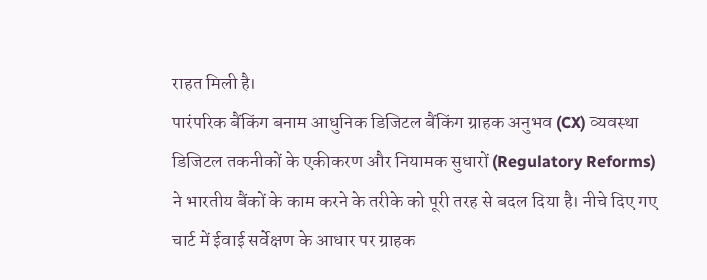राहत मिली है।
पारंपरिक बैंकिंग बनाम आधुनिक डिजिटल बैंकिंग ग्राहक अनुभव (CX) व्यवस्था
डिजिटल तकनीकों के एकीकरण और नियामक सुधारों (Regulatory Reforms) ने भारतीय बैंकों के काम करने के तरीके को पूरी तरह से बदल दिया है। नीचे दिए गए चार्ट में ईवाई सर्वेक्षण के आधार पर ग्राहक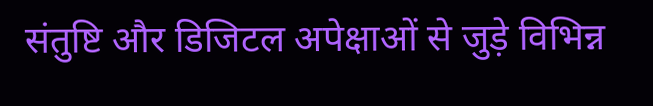संतुष्टि और डिजिटल अपेक्षाओं से जुड़े विभिन्न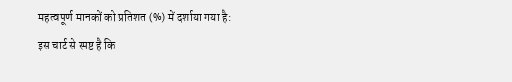महत्वपूर्ण मानकों को प्रतिशत (%) में दर्शाया गया है:
इस चार्ट से स्पष्ट है कि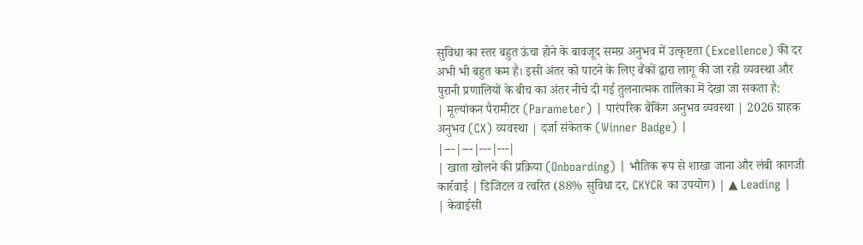सुविधा का स्तर बहुत ऊंचा होने के बावजूद समग्र अनुभव में उत्कृष्टता (Excellence) की दर अभी भी बहुत कम है। इसी अंतर को पाटने के लिए बैंकों द्वारा लागू की जा रही व्यवस्था और पुरानी प्रणालियों के बीच का अंतर नीचे दी गई तुलनात्मक तालिका में देखा जा सकता है:
| मूल्यांकन पैरामीटर (Parameter) | पारंपरिक बैंकिंग अनुभव व्यवस्था | 2026 ग्राहक अनुभव (CX) व्यवस्था | दर्जा संकेतक (Winner Badge) |
|---|---|---|---|
| खाता खोलने की प्रक्रिया (Onboarding) | भौतिक रूप से शाखा जाना और लंबी कागजी कार्रवाई | डिजिटल व त्वरित (88% सुविधा दर, CKYCR का उपयोग) | ▲ Leading |
| केवाईसी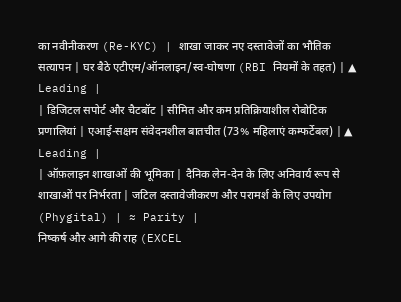का नवीनीकरण (Re-KYC) | शाखा जाकर नए दस्तावेजों का भौतिक सत्यापन | घर बैठे एटीएम/ऑनलाइन/स्व-घोषणा (RBI नियमों के तहत) | ▲ Leading |
| डिजिटल सपोर्ट और चैटबॉट | सीमित और कम प्रतिक्रियाशील रोबोटिक प्रणालियां | एआई-सक्षम संवेदनशील बातचीत (73% महिलाएं कम्फर्टेबल) | ▲ Leading |
| ऑफ़लाइन शाखाओं की भूमिका | दैनिक लेन-देन के लिए अनिवार्य रूप से शाखाओं पर निर्भरता | जटिल दस्तावेजीकरण और परामर्श के लिए उपयोग (Phygital) | ≈ Parity |
निष्कर्ष और आगे की राह (EXCEL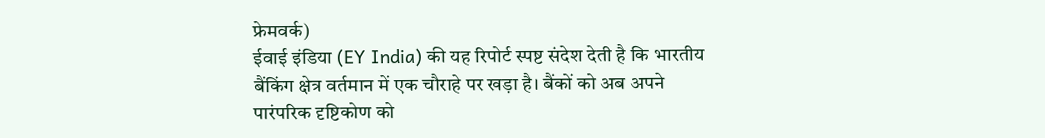फ्रेमवर्क)
ईवाई इंडिया (EY India) की यह रिपोर्ट स्पष्ट संदेश देती है कि भारतीय बैंकिंग क्षेत्र वर्तमान में एक चौराहे पर खड़ा है। बैंकों को अब अपने पारंपरिक दृष्टिकोण को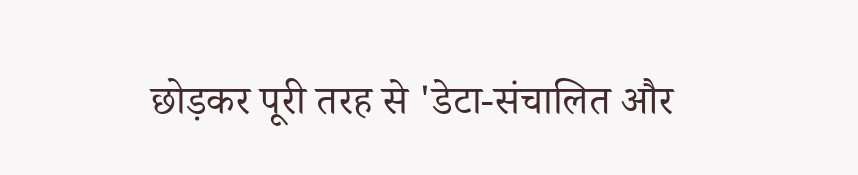छोड़कर पूरी तरह से 'डेटा-संचालित और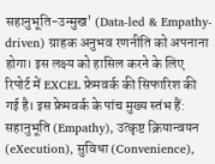सहानुभूति-उन्मुख' (Data-led & Empathy-driven) ग्राहक अनुभव रणनीति को अपनाना होगा। इस लक्ष्य को हासिल करने के लिए रिपोर्ट में EXCEL फ्रेमवर्क की सिफारिश की गई है। इस फ्रेमवर्क के पांच मुख्य स्तंभ हैं: सहानुभूति (Empathy), उत्कृष्ट क्रियान्वयन (eXecution), सुविधा (Convenience),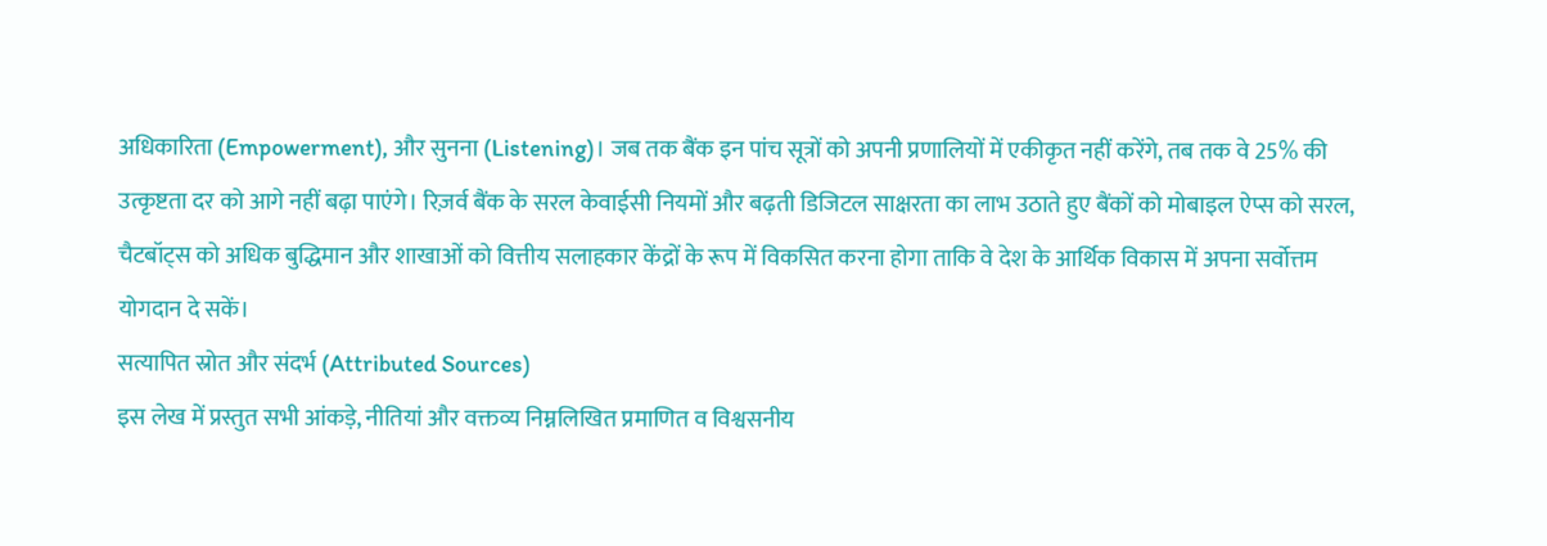अधिकारिता (Empowerment), और सुनना (Listening)। जब तक बैंक इन पांच सूत्रों को अपनी प्रणालियों में एकीकृत नहीं करेंगे, तब तक वे 25% की उत्कृष्टता दर को आगे नहीं बढ़ा पाएंगे। रिज़र्व बैंक के सरल केवाईसी नियमों और बढ़ती डिजिटल साक्षरता का लाभ उठाते हुए बैंकों को मोबाइल ऐप्स को सरल, चैटबॉट्स को अधिक बुद्धिमान और शाखाओं को वित्तीय सलाहकार केंद्रों के रूप में विकसित करना होगा ताकि वे देश के आर्थिक विकास में अपना सर्वोत्तम योगदान दे सकें।
सत्यापित स्रोत और संदर्भ (Attributed Sources)
इस लेख में प्रस्तुत सभी आंकड़े, नीतियां और वक्तव्य निम्नलिखित प्रमाणित व विश्वसनीय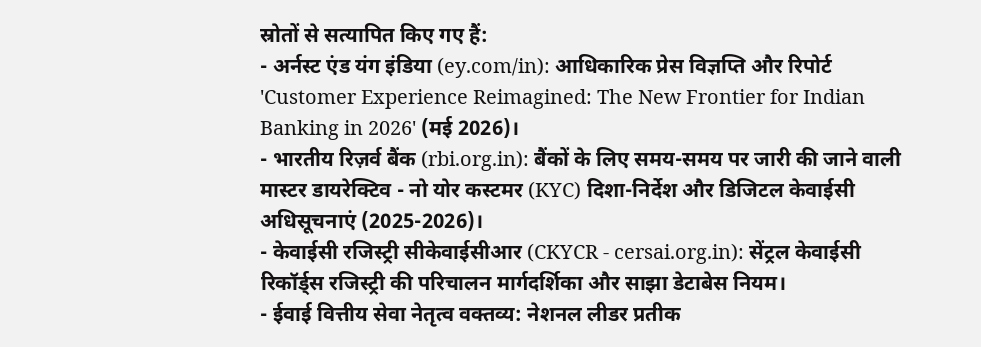स्रोतों से सत्यापित किए गए हैं:
- अर्नस्ट एंड यंग इंडिया (ey.com/in): आधिकारिक प्रेस विज्ञप्ति और रिपोर्ट 'Customer Experience Reimagined: The New Frontier for Indian Banking in 2026' (मई 2026)।
- भारतीय रिज़र्व बैंक (rbi.org.in): बैंकों के लिए समय-समय पर जारी की जाने वाली मास्टर डायरेक्टिव - नो योर कस्टमर (KYC) दिशा-निर्देश और डिजिटल केवाईसी अधिसूचनाएं (2025-2026)।
- केवाईसी रजिस्ट्री सीकेवाईसीआर (CKYCR - cersai.org.in): सेंट्रल केवाईसी रिकॉर्ड्स रजिस्ट्री की परिचालन मार्गदर्शिका और साझा डेटाबेस नियम।
- ईवाई वित्तीय सेवा नेतृत्व वक्तव्य: नेशनल लीडर प्रतीक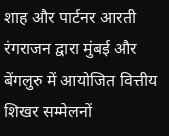शाह और पार्टनर आरती रंगराजन द्वारा मुंबई और बेंगलुरु में आयोजित वित्तीय शिखर सम्मेलनों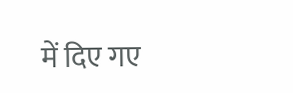में दिए गए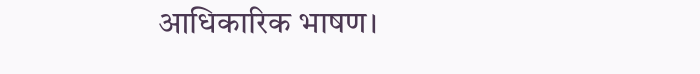आधिकारिक भाषण।